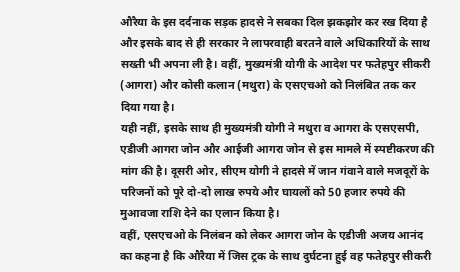औरैया के इस दर्दनाक सड़क हादसे ने सबका दिल झकझोर कर रख दिया है और इसके बाद से ही सरकार ने लापरवाही बरतने वाले अधिकारियों के साथ सख्ती भी अपना ली है। वहीं, मुख्यमंत्री योगी के आदेश पर फतेहपुर सीकरी (आगरा) और कोसी कलान (मथुरा) के एसएचओ को निलंबित तक कर दिया गया है।
यही नहीं, इसके साथ ही मुख्यमंत्री योगी ने मथुरा व आगरा के एसएसपी, एडीजी आगरा जोन और आईजी आगरा जोन से इस मामले में स्पष्टीकरण की मांग की है। दूसरी ओर, सीएम योगी ने हादसे में जान गंवाने वाले मजदूरों के परिजनों को पूरे दो-दो लाख रुपये और घायलों को 50 हजार रुपये की मुआवजा राशि देने का एलान किया है।
वहीं, एसएचओ के निलंबन को लेकर आगरा जोन के एडीजी अजय आनंद का कहना है कि औरैया में जिस ट्रक के साथ दुर्घटना हुई वह फतेहपुर सीकरी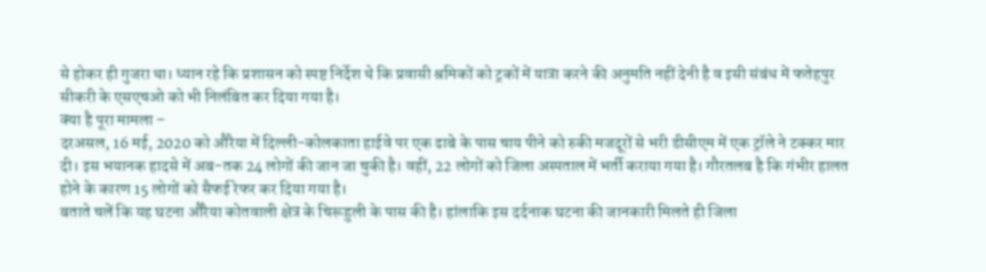से होकर ही गुजरा था। ध्यान रहे कि प्रशासन को स्पष्ट निर्देश थे कि प्रवासी श्रमिकों को ट्रकों में यात्रा करने की अनुमति नहीं देनी है व इसी संबंध में फतेहपुर सीकरी के एसएचओ को भी निलंबित कर दिया गया है।
क्या है पूरा मामला –
दरअसल, 16 मई, 2020 को औरैया में दिल्ली-कोलकाता हाईवे पर एक ढाबे के पास चाय पीने को रुकी मजदूरों से भरी डीसीएम में एक ट्रॉले ने टक्कर मार दी। इस भयानक हादसे में अब-तक 24 लोगों की जान जा चुकी है। वहीं, 22 लोगों को जिला अस्पताल में भर्ती कराया गया है। गौरतलब है कि गंभीर हालत होने के कारण 15 लोगों को सैफई रेफर कर दिया गया है।
बताते चलें कि यह घटना औरैया कोतवाली क्षेत्र के चिरूहुली के पास की है। हांलाकि इस दर्दनाक घटना की जानकारी मिलते ही जिला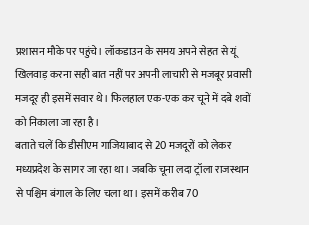प्रशासन मौके पर पहुंचे। लॉकडाउन के समय अपने सेहत से यूं खिलवाड़ करना सही बात नहीं पर अपनी लाचारी से मजबूर प्रवासी मजदूर ही इसमें सवार थे। फिलहाल एक-एक कर चूने में दबे शवों को निकाला जा रहा है।
बताते चलें कि डीसीएम गाजियाबाद से 20 मजदूरों को लेकर मध्यप्रदेश के सागर जा रहा था। जबकि चूना लदा ट्रॉला राजस्थान से पश्चिम बंगाल के लिए चला था। इसमें करीब 70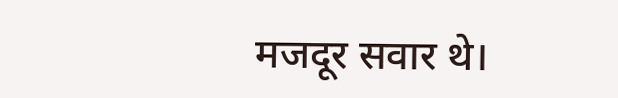मजदूर सवार थे।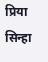प्रिया सिन्हा